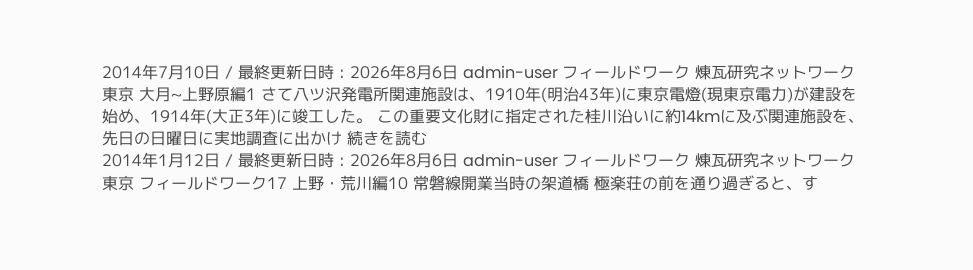2014年7月10日 / 最終更新日時 : 2026年8月6日 admin-user フィールドワーク 煉瓦研究ネットワーク東京 大月~上野原編1 さて八ツ沢発電所関連施設は、1910年(明治43年)に東京電燈(現東京電力)が建設を始め、1914年(大正3年)に竣工した。 この重要文化財に指定された桂川沿いに約14kmに及ぶ関連施設を、先日の日曜日に実地調査に出かけ 続きを読む
2014年1月12日 / 最終更新日時 : 2026年8月6日 admin-user フィールドワーク 煉瓦研究ネットワーク東京 フィールドワーク17 上野・荒川編10 常磐線開業当時の架道橋 極楽荘の前を通り過ぎると、す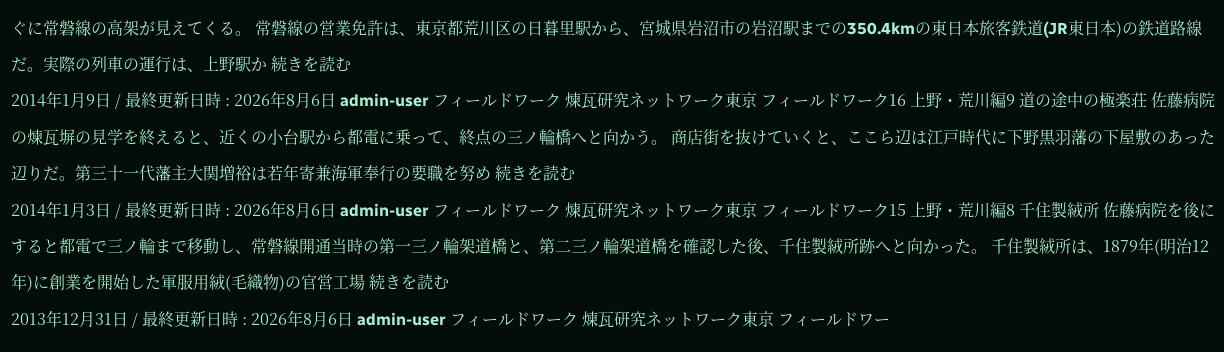ぐに常磐線の高架が見えてくる。 常磐線の営業免許は、東京都荒川区の日暮里駅から、宮城県岩沼市の岩沼駅までの350.4kmの東日本旅客鉄道(JR東日本)の鉄道路線だ。実際の列車の運行は、上野駅か 続きを読む
2014年1月9日 / 最終更新日時 : 2026年8月6日 admin-user フィールドワーク 煉瓦研究ネットワーク東京 フィールドワーク16 上野・荒川編9 道の途中の極楽荘 佐藤病院の煉瓦塀の見学を終えると、近くの小台駅から都電に乗って、終点の三ノ輪橋へと向かう。 商店街を抜けていくと、ここら辺は江戸時代に下野黒羽藩の下屋敷のあった辺りだ。第三十一代藩主大関増裕は若年寄兼海軍奉行の要職を努め 続きを読む
2014年1月3日 / 最終更新日時 : 2026年8月6日 admin-user フィールドワーク 煉瓦研究ネットワーク東京 フィールドワーク15 上野・荒川編8 千住製絨所 佐藤病院を後にすると都電で三ノ輪まで移動し、常磐線開通当時の第一三ノ輪架道橋と、第二三ノ輪架道橋を確認した後、千住製絨所跡へと向かった。 千住製絨所は、1879年(明治12年)に創業を開始した軍服用絨(毛織物)の官営工場 続きを読む
2013年12月31日 / 最終更新日時 : 2026年8月6日 admin-user フィールドワーク 煉瓦研究ネットワーク東京 フィールドワー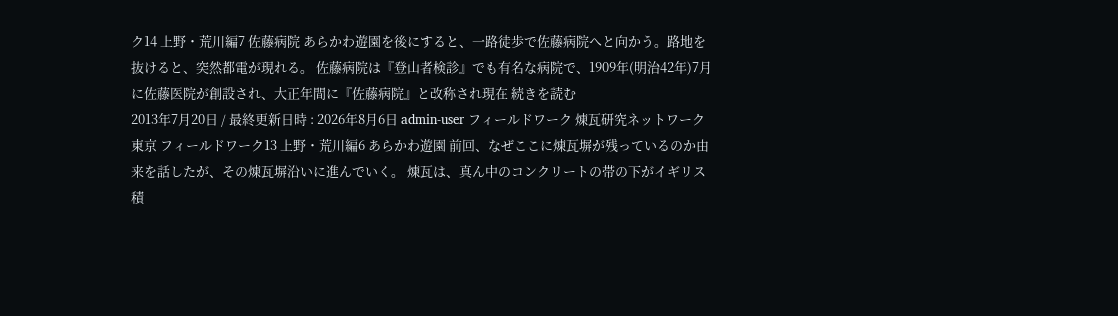ク14 上野・荒川編7 佐藤病院 あらかわ遊園を後にすると、一路徒歩で佐藤病院へと向かう。路地を抜けると、突然都電が現れる。 佐藤病院は『登山者検診』でも有名な病院で、1909年(明治42年)7月に佐藤医院が創設され、大正年間に『佐藤病院』と改称され現在 続きを読む
2013年7月20日 / 最終更新日時 : 2026年8月6日 admin-user フィールドワーク 煉瓦研究ネットワーク東京 フィールドワーク13 上野・荒川編6 あらかわ遊園 前回、なぜここに煉瓦塀が残っているのか由来を話したが、その煉瓦塀沿いに進んでいく。 煉瓦は、真ん中のコンクリートの帯の下がイギリス積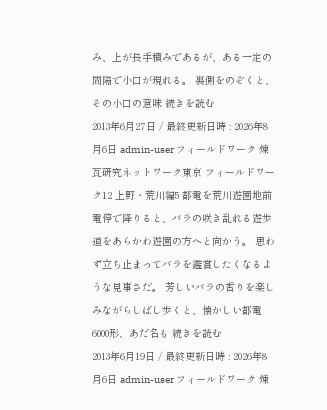み、上が長手積みであるが、ある一定の間隔で小口が現れる。 裏側をのぞくと、その小口の意味 続きを読む
2013年6月27日 / 最終更新日時 : 2026年8月6日 admin-user フィールドワーク 煉瓦研究ネットワーク東京 フィールドワーク12 上野・荒川編5 都電を荒川遊園地前電停で降りると、バラの咲き乱れる遊歩道をあらかわ遊園の方へと向かう。 思わず立ち止まってバラを鑑賞したくなるような見事さだ。 芳しいバラの香りを楽しみながらしばし歩くと、懐かしい都電6000形、あだ名も 続きを読む
2013年6月19日 / 最終更新日時 : 2026年8月6日 admin-user フィールドワーク 煉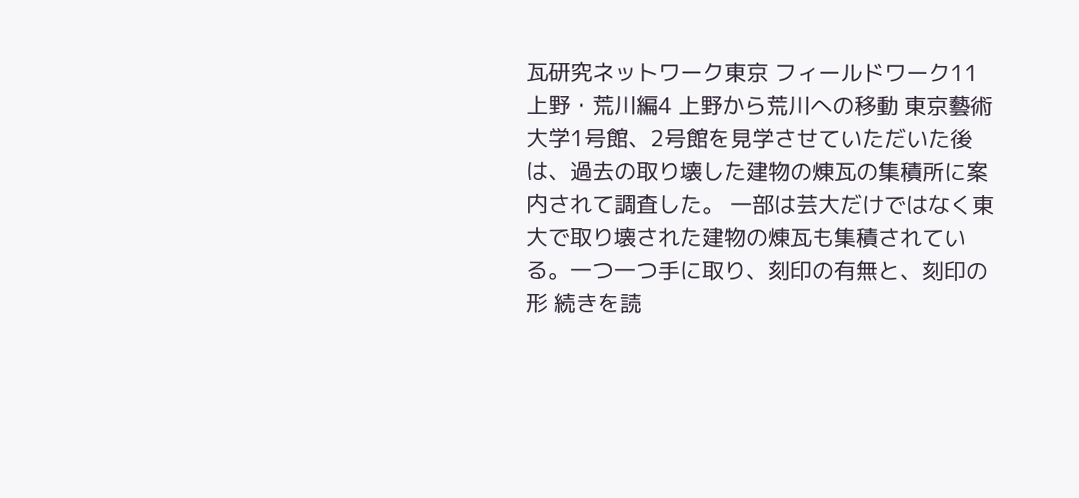瓦研究ネットワーク東京 フィールドワーク11 上野・荒川編4 上野から荒川への移動 東京藝術大学1号館、2号館を見学させていただいた後は、過去の取り壊した建物の煉瓦の集積所に案内されて調査した。 一部は芸大だけではなく東大で取り壊された建物の煉瓦も集積されている。一つ一つ手に取り、刻印の有無と、刻印の形 続きを読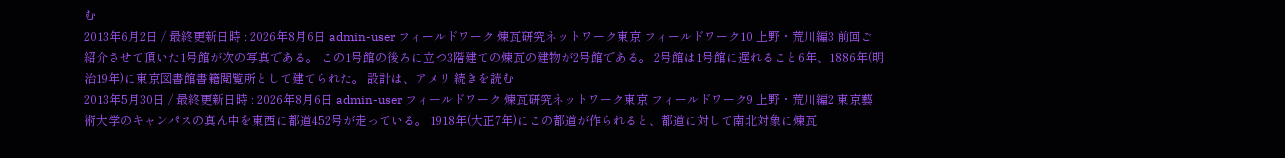む
2013年6月2日 / 最終更新日時 : 2026年8月6日 admin-user フィールドワーク 煉瓦研究ネットワーク東京 フィールドワーク10 上野・荒川編3 前回ご紹介させて頂いた1号館が次の写真である。 この1号館の後ろに立つ3階建ての煉瓦の建物が2号館である。 2号館は1号館に遅れること6年、1886年(明治19年)に東京図書館書籍閲覧所として建てられた。 設計は、アメリ 続きを読む
2013年5月30日 / 最終更新日時 : 2026年8月6日 admin-user フィールドワーク 煉瓦研究ネットワーク東京 フィールドワーク9 上野・荒川編2 東京藝術大学のキャンパスの真ん中を東西に都道452号が走っている。 1918年(大正7年)にこの都道が作られると、都道に対して南北対象に煉瓦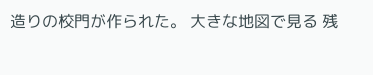造りの校門が作られた。 大きな地図で見る 残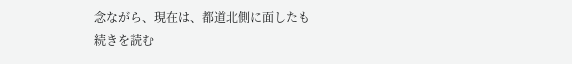念ながら、現在は、都道北側に面したも 続きを読む